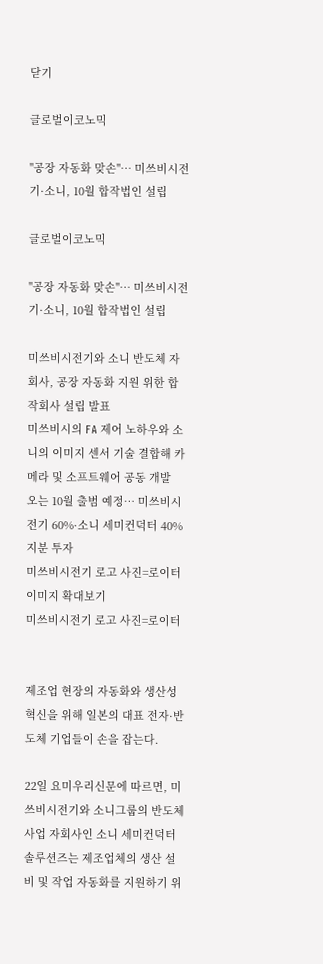닫기

글로벌이코노믹

"공장 자동화 맞손"… 미쓰비시전기·소니, 10월 합작법인 설립

글로벌이코노믹

"공장 자동화 맞손"… 미쓰비시전기·소니, 10월 합작법인 설립

미쓰비시전기와 소니 반도체 자회사, 공장 자동화 지원 위한 합작회사 설립 발표
미쓰비시의 FA 제어 노하우와 소니의 이미지 센서 기술 결합해 카메라 및 소프트웨어 공동 개발
오는 10월 출범 예정… 미쓰비시전기 60%·소니 세미컨덕터 40% 지분 투자
미쓰비시전기 로고 사진=로이터이미지 확대보기
미쓰비시전기 로고 사진=로이터


제조업 현장의 자동화와 생산성 혁신을 위해 일본의 대표 전자·반도체 기업들이 손을 잡는다.

22일 요미우리신문에 따르면, 미쓰비시전기와 소니그룹의 반도체 사업 자회사인 소니 세미컨덕터 솔루션즈는 제조업체의 생산 설비 및 작업 자동화를 지원하기 위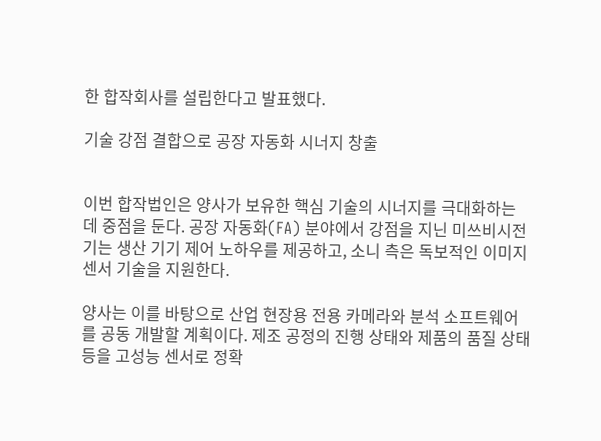한 합작회사를 설립한다고 발표했다.

기술 강점 결합으로 공장 자동화 시너지 창출


이번 합작법인은 양사가 보유한 핵심 기술의 시너지를 극대화하는 데 중점을 둔다. 공장 자동화(FA) 분야에서 강점을 지닌 미쓰비시전기는 생산 기기 제어 노하우를 제공하고, 소니 측은 독보적인 이미지 센서 기술을 지원한다.

양사는 이를 바탕으로 산업 현장용 전용 카메라와 분석 소프트웨어를 공동 개발할 계획이다. 제조 공정의 진행 상태와 제품의 품질 상태 등을 고성능 센서로 정확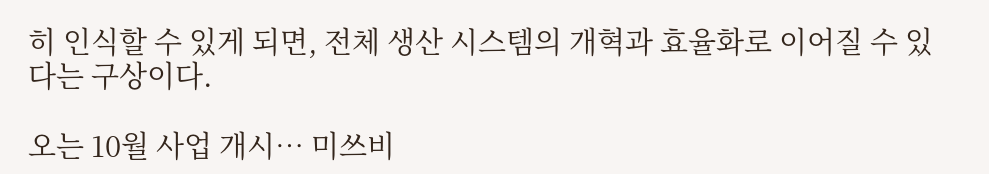히 인식할 수 있게 되면, 전체 생산 시스템의 개혁과 효율화로 이어질 수 있다는 구상이다.

오는 10월 사업 개시… 미쓰비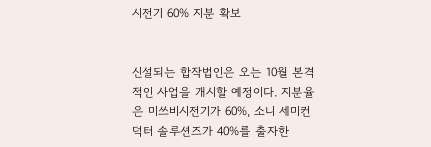시전기 60% 지분 확보


신설되는 합작법인은 오는 10월 본격적인 사업을 개시할 예정이다. 지분율은 미쓰비시전기가 60%, 소니 세미컨덕터 솔루션즈가 40%를 출자한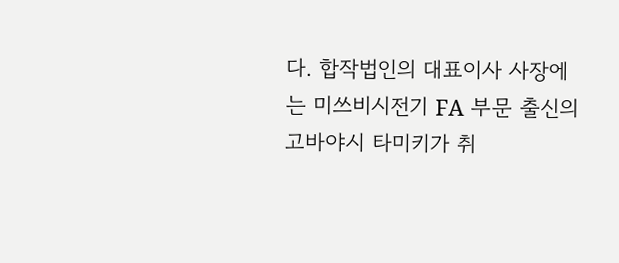다. 합작법인의 대표이사 사장에는 미쓰비시전기 FA 부문 출신의 고바야시 타미키가 취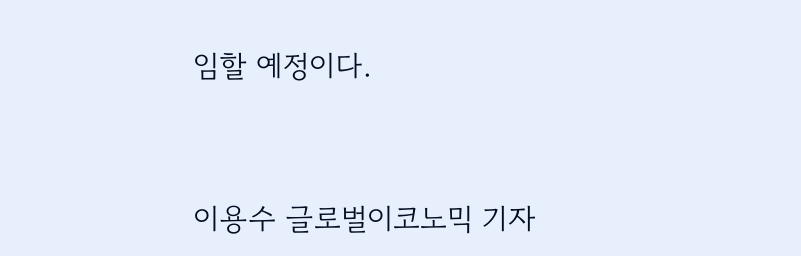임할 예정이다.


이용수 글로벌이코노믹 기자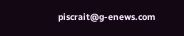piscrait@g-enews.com